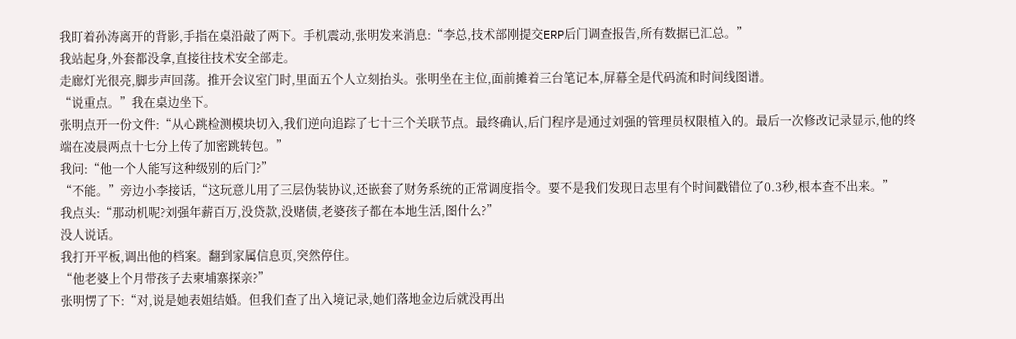我盯着孙涛离开的背影,手指在桌沿敲了两下。手机震动,张明发来消息:“李总,技术部刚提交ERP后门调查报告,所有数据已汇总。”
我站起身,外套都没拿,直接往技术安全部走。
走廊灯光很亮,脚步声回荡。推开会议室门时,里面五个人立刻抬头。张明坐在主位,面前摊着三台笔记本,屏幕全是代码流和时间线图谱。
“说重点。”我在桌边坐下。
张明点开一份文件:“从心跳检测模块切入,我们逆向追踪了七十三个关联节点。最终确认,后门程序是通过刘强的管理员权限植入的。最后一次修改记录显示,他的终端在凌晨两点十七分上传了加密跳转包。”
我问:“他一个人能写这种级别的后门?”
“不能。”旁边小李接话,“这玩意儿用了三层伪装协议,还嵌套了财务系统的正常调度指令。要不是我们发现日志里有个时间戳错位了0.3秒,根本查不出来。”
我点头:“那动机呢?刘强年薪百万,没贷款,没赌债,老婆孩子都在本地生活,图什么?”
没人说话。
我打开平板,调出他的档案。翻到家属信息页,突然停住。
“他老婆上个月带孩子去柬埔寨探亲?”
张明愣了下:“对,说是她表姐结婚。但我们查了出入境记录,她们落地金边后就没再出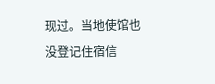现过。当地使馆也没登记住宿信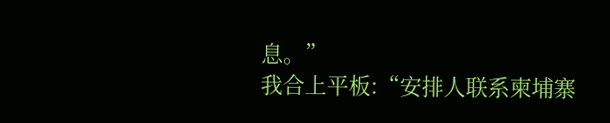息。”
我合上平板:“安排人联系柬埔寨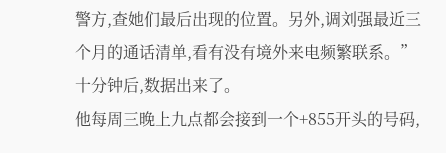警方,查她们最后出现的位置。另外,调刘强最近三个月的通话清单,看有没有境外来电频繁联系。”
十分钟后,数据出来了。
他每周三晚上九点都会接到一个+855开头的号码,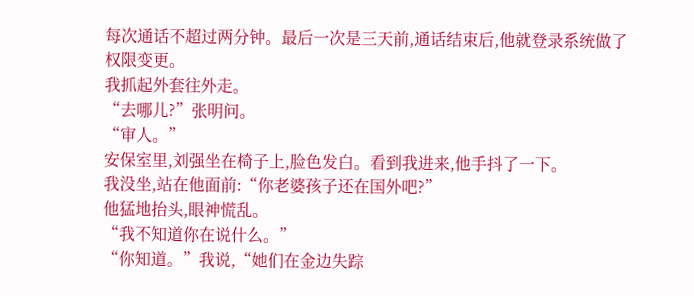每次通话不超过两分钟。最后一次是三天前,通话结束后,他就登录系统做了权限变更。
我抓起外套往外走。
“去哪儿?”张明问。
“审人。”
安保室里,刘强坐在椅子上,脸色发白。看到我进来,他手抖了一下。
我没坐,站在他面前:“你老婆孩子还在国外吧?”
他猛地抬头,眼神慌乱。
“我不知道你在说什么。”
“你知道。”我说,“她们在金边失踪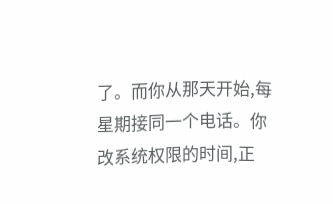了。而你从那天开始,每星期接同一个电话。你改系统权限的时间,正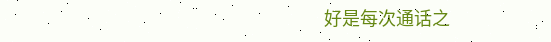好是每次通话之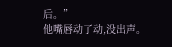后。”
他嘴唇动了动,没出声。